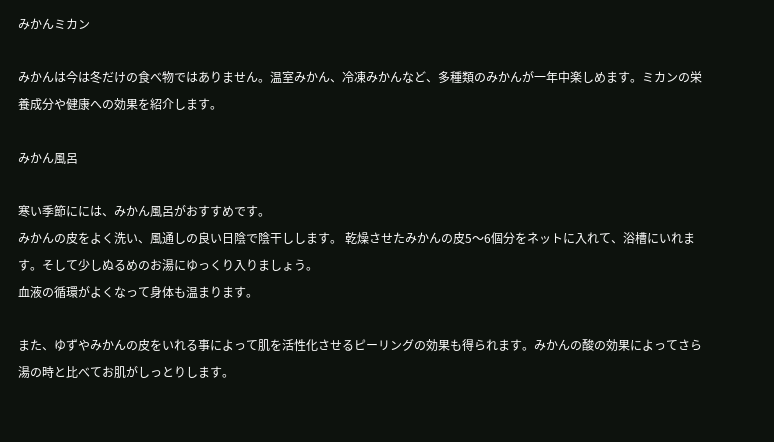みかんミカン

みかんは今は冬だけの食べ物ではありません。温室みかん、冷凍みかんなど、多種類のみかんが一年中楽しめます。ミカンの栄養成分や健康への効果を紹介します。

みかん風呂

寒い季節にには、みかん風呂がおすすめです。
みかんの皮をよく洗い、風通しの良い日陰で陰干しします。 乾燥させたみかんの皮5〜6個分をネットに入れて、浴槽にいれます。そして少しぬるめのお湯にゆっくり入りましょう。
血液の循環がよくなって身体も温まります。

また、ゆずやみかんの皮をいれる事によって肌を活性化させるピーリングの効果も得られます。みかんの酸の効果によってさら湯の時と比べてお肌がしっとりします。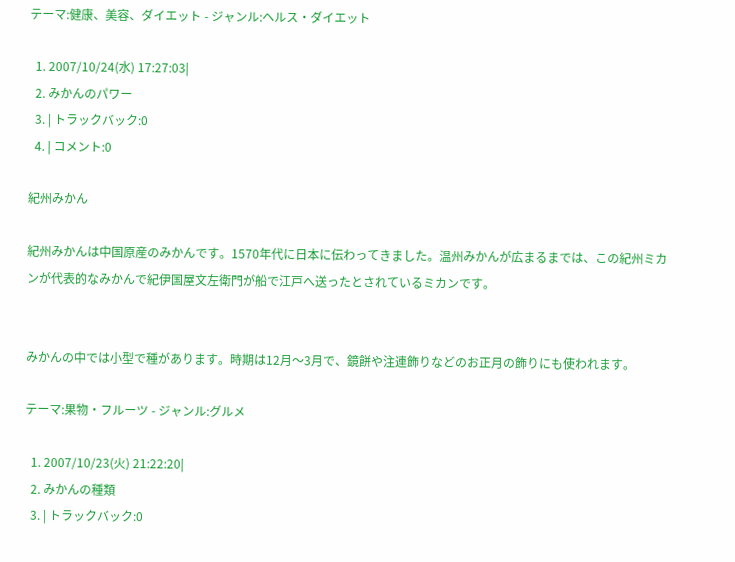テーマ:健康、美容、ダイエット - ジャンル:ヘルス・ダイエット

  1. 2007/10/24(水) 17:27:03|
  2. みかんのパワー
  3. | トラックバック:0
  4. | コメント:0

紀州みかん

紀州みかんは中国原産のみかんです。1570年代に日本に伝わってきました。温州みかんが広まるまでは、この紀州ミカンが代表的なみかんで紀伊国屋文左衛門が船で江戸へ送ったとされているミカンです。


みかんの中では小型で種があります。時期は12月〜3月で、鏡餅や注連飾りなどのお正月の飾りにも使われます。

テーマ:果物・フルーツ - ジャンル:グルメ

  1. 2007/10/23(火) 21:22:20|
  2. みかんの種類
  3. | トラックバック:0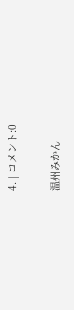4. | コメント:0

温州みかん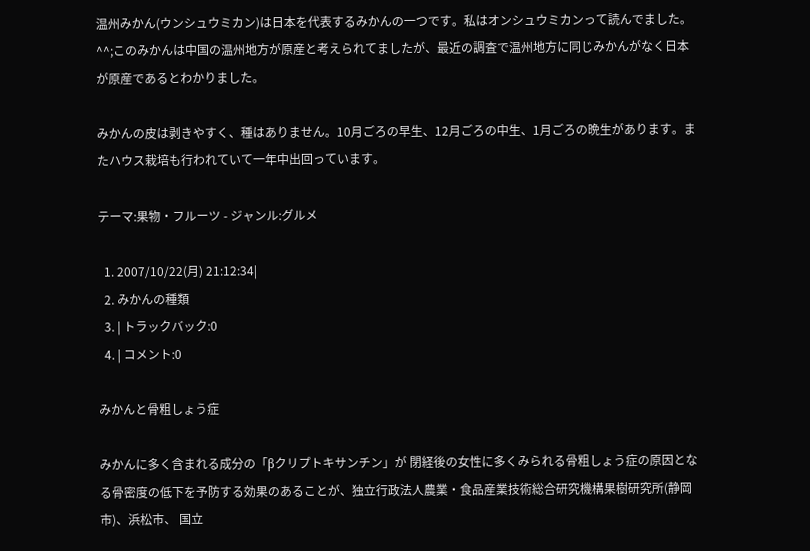温州みかん(ウンシュウミカン)は日本を代表するみかんの一つです。私はオンシュウミカンって読んでました。^^;このみかんは中国の温州地方が原産と考えられてましたが、最近の調査で温州地方に同じみかんがなく日本が原産であるとわかりました。

みかんの皮は剥きやすく、種はありません。10月ごろの早生、12月ごろの中生、1月ごろの晩生があります。またハウス栽培も行われていて一年中出回っています。

テーマ:果物・フルーツ - ジャンル:グルメ

  1. 2007/10/22(月) 21:12:34|
  2. みかんの種類
  3. | トラックバック:0
  4. | コメント:0

みかんと骨粗しょう症

みかんに多く含まれる成分の「βクリプトキサンチン」が 閉経後の女性に多くみられる骨粗しょう症の原因となる骨密度の低下を予防する効果のあることが、独立行政法人農業・食品産業技術総合研究機構果樹研究所(静岡市)、浜松市、 国立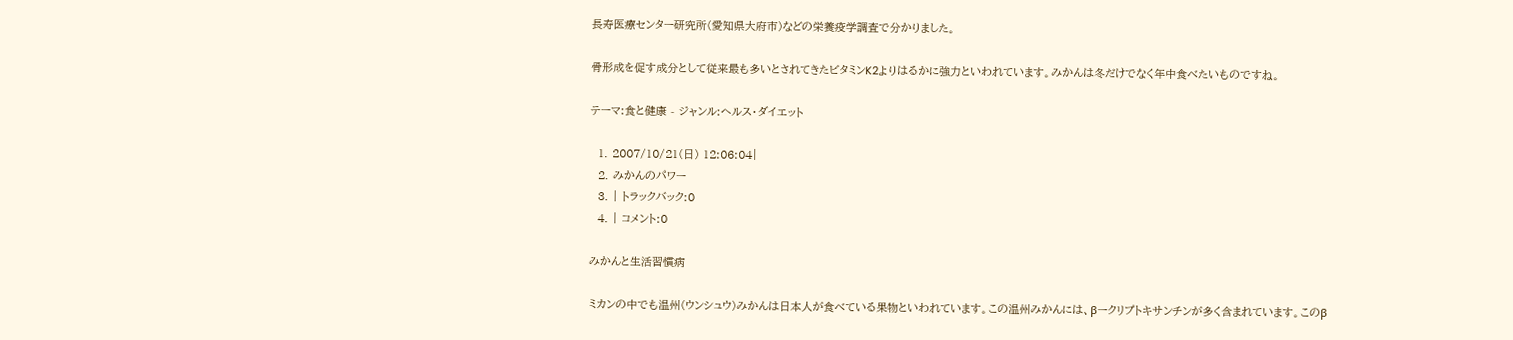長寿医療センター研究所(愛知県大府市)などの栄養疫学調査で分かりました。

骨形成を促す成分として従来最も多いとされてきたビタミンK2よりはるかに強力といわれています。みかんは冬だけでなく年中食べたいものですね。

テーマ:食と健康 - ジャンル:ヘルス・ダイエット

  1. 2007/10/21(日) 12:06:04|
  2. みかんのパワー
  3. | トラックバック:0
  4. | コメント:0

みかんと生活習慣病

ミカンの中でも温州(ウンシュウ)みかんは日本人が食べている果物といわれています。この温州みかんには、βークリプトキサンチンが多く含まれています。このβ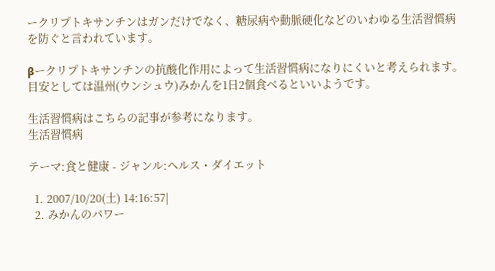ークリプトキサンチンはガンだけでなく、糖尿病や動脈硬化などのいわゆる生活習慣病を防ぐと言われています。

βークリプトキサンチンの抗酸化作用によって生活習慣病になりにくいと考えられます。目安としては温州(ウンシュウ)みかんを1日2個食べるといいようです。

生活習慣病はこちらの記事が参考になります。
生活習慣病

テーマ:食と健康 - ジャンル:ヘルス・ダイエット

  1. 2007/10/20(土) 14:16:57|
  2. みかんのパワー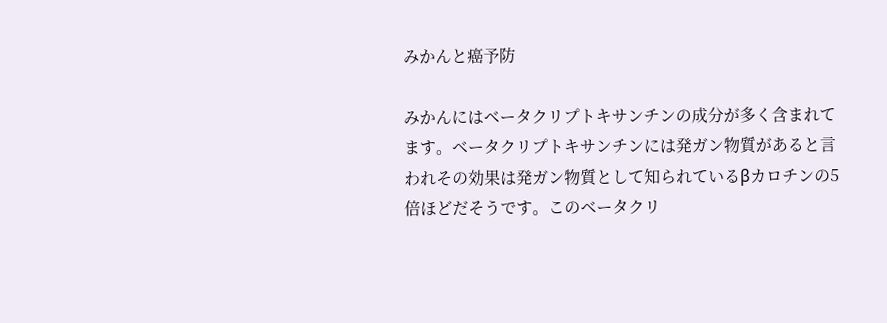みかんと癌予防

みかんにはベータクリプトキサンチンの成分が多く含まれてます。ベータクリプトキサンチンには発ガン物質があると言われその効果は発ガン物質として知られているβカロチンの5倍ほどだそうです。このベータクリ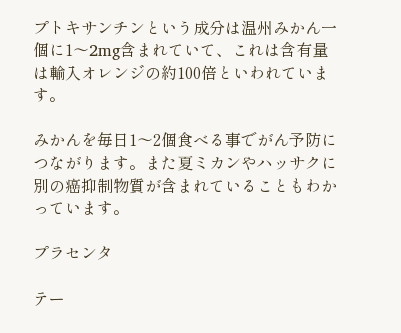プトキサンチンという成分は温州みかん一個に1〜2mg含まれていて、これは含有量は輸入オレンジの約100倍といわれています。

みかんを毎日1〜2個食べる事でがん予防につながります。また夏ミカンやハッサクに別の癌抑制物質が含まれていることもわかっています。

プラセンタ

テー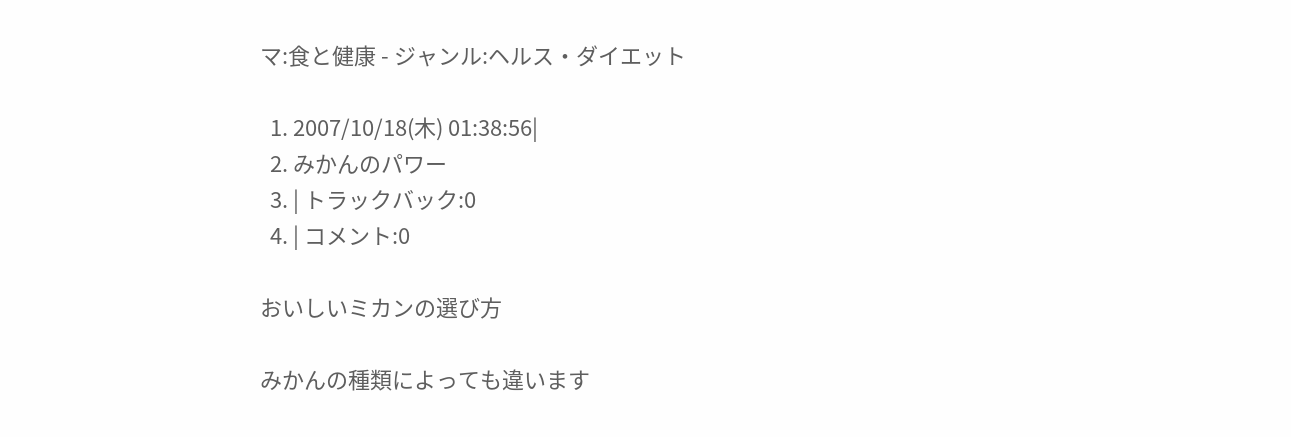マ:食と健康 - ジャンル:ヘルス・ダイエット

  1. 2007/10/18(木) 01:38:56|
  2. みかんのパワー
  3. | トラックバック:0
  4. | コメント:0

おいしいミカンの選び方

みかんの種類によっても違います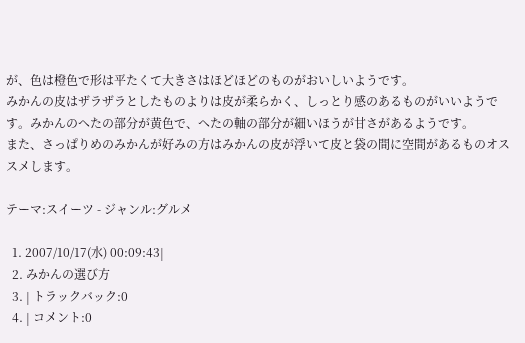が、色は橙色で形は平たくて大きさはほどほどのものがおいしいようです。
みかんの皮はザラザラとしたものよりは皮が柔らかく、しっとり感のあるものがいいようです。みかんのへたの部分が黄色で、へたの軸の部分が細いほうが甘さがあるようです。
また、さっぱりめのみかんが好みの方はみかんの皮が浮いて皮と袋の間に空間があるものオススメします。

テーマ:スイーツ - ジャンル:グルメ

  1. 2007/10/17(水) 00:09:43|
  2. みかんの選び方
  3. | トラックバック:0
  4. | コメント:0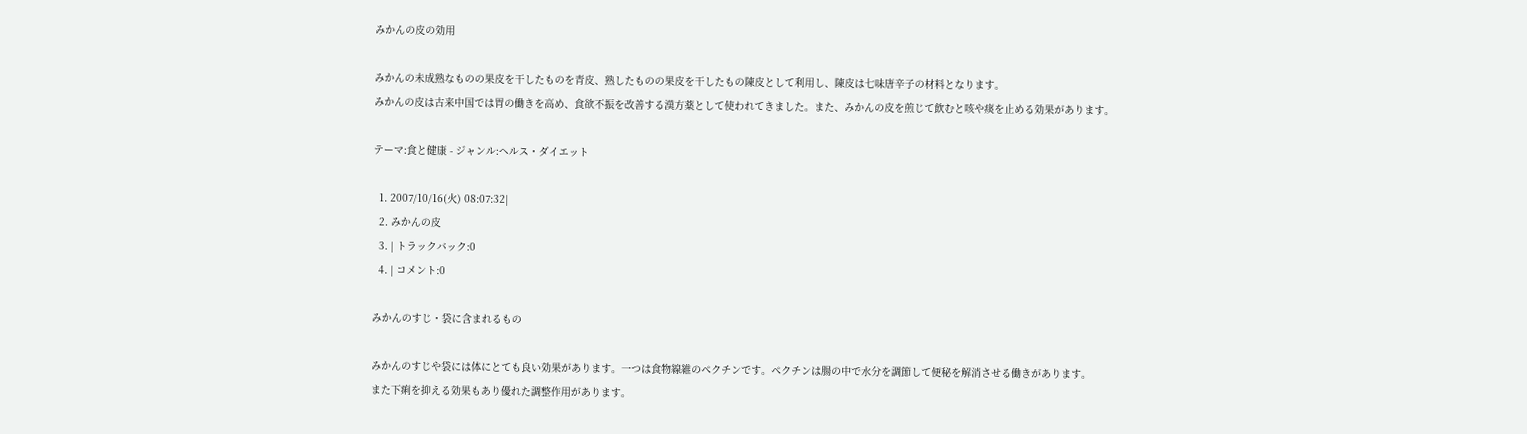みかんの皮の効用

みかんの未成熟なものの果皮を干したものを青皮、熟したものの果皮を干したもの陳皮として利用し、陳皮は七味唐辛子の材料となります。
みかんの皮は古来中国では胃の働きを高め、食欲不振を改善する漢方薬として使われてきました。また、みかんの皮を煎じて飲むと咳や痰を止める効果があります。

テーマ:食と健康 - ジャンル:ヘルス・ダイエット

  1. 2007/10/16(火) 08:07:32|
  2. みかんの皮
  3. | トラックバック:0
  4. | コメント:0

みかんのすじ・袋に含まれるもの

みかんのすじや袋には体にとても良い効果があります。一つは食物線維のペクチンです。ペクチンは腸の中で水分を調節して便秘を解消させる働きがあります。
また下痢を抑える効果もあり優れた調整作用があります。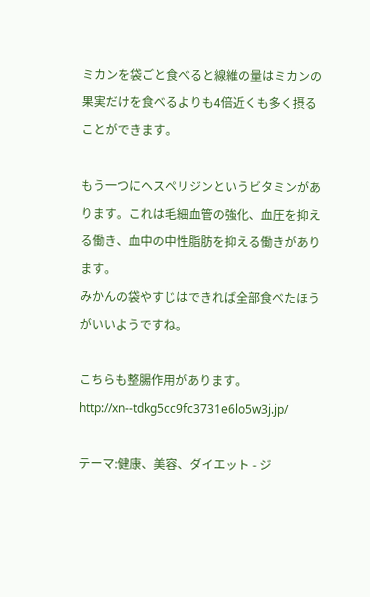ミカンを袋ごと食べると線維の量はミカンの果実だけを食べるよりも4倍近くも多く摂ることができます。

もう一つにヘスペリジンというビタミンがあります。これは毛細血管の強化、血圧を抑える働き、血中の中性脂肪を抑える働きがあります。
みかんの袋やすじはできれば全部食べたほうがいいようですね。

こちらも整腸作用があります。
http://xn--tdkg5cc9fc3731e6lo5w3j.jp/

テーマ:健康、美容、ダイエット - ジ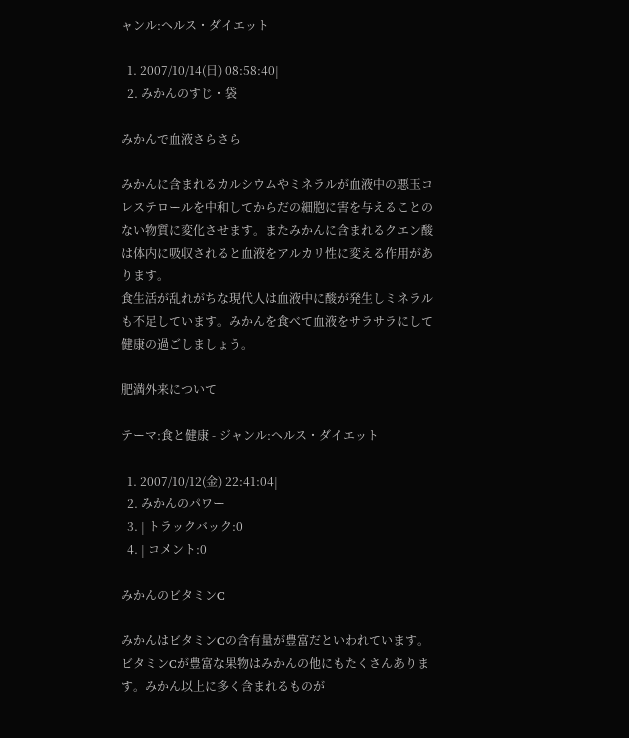ャンル:ヘルス・ダイエット

  1. 2007/10/14(日) 08:58:40|
  2. みかんのすじ・袋

みかんで血液さらさら

みかんに含まれるカルシウムやミネラルが血液中の悪玉コレステロールを中和してからだの細胞に害を与えることのない物質に変化させます。またみかんに含まれるクエン酸は体内に吸収されると血液をアルカリ性に変える作用があります。
食生活が乱れがちな現代人は血液中に酸が発生しミネラルも不足しています。みかんを食べて血液をサラサラにして健康の過ごしましょう。

肥満外来について

テーマ:食と健康 - ジャンル:ヘルス・ダイエット

  1. 2007/10/12(金) 22:41:04|
  2. みかんのパワー
  3. | トラックバック:0
  4. | コメント:0

みかんのビタミンC

みかんはビタミンCの含有量が豊富だといわれています。ビタミンCが豊富な果物はみかんの他にもたくさんあります。みかん以上に多く含まれるものが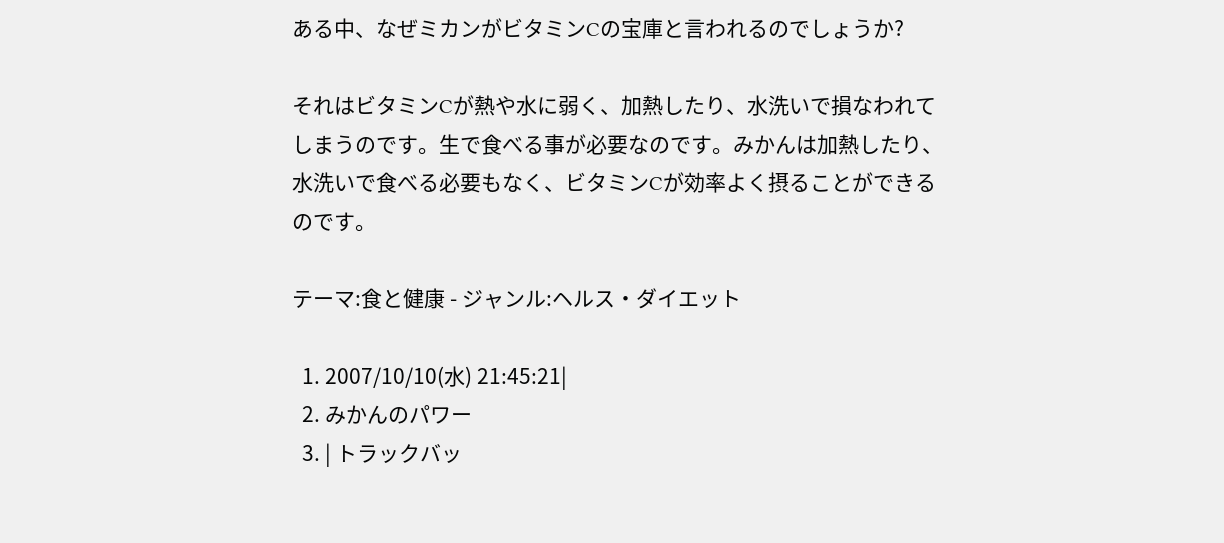ある中、なぜミカンがビタミンCの宝庫と言われるのでしょうか?

それはビタミンCが熱や水に弱く、加熱したり、水洗いで損なわれてしまうのです。生で食べる事が必要なのです。みかんは加熱したり、水洗いで食べる必要もなく、ビタミンCが効率よく摂ることができるのです。

テーマ:食と健康 - ジャンル:ヘルス・ダイエット

  1. 2007/10/10(水) 21:45:21|
  2. みかんのパワー
  3. | トラックバッ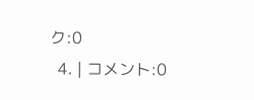ク:0
  4. | コメント:0